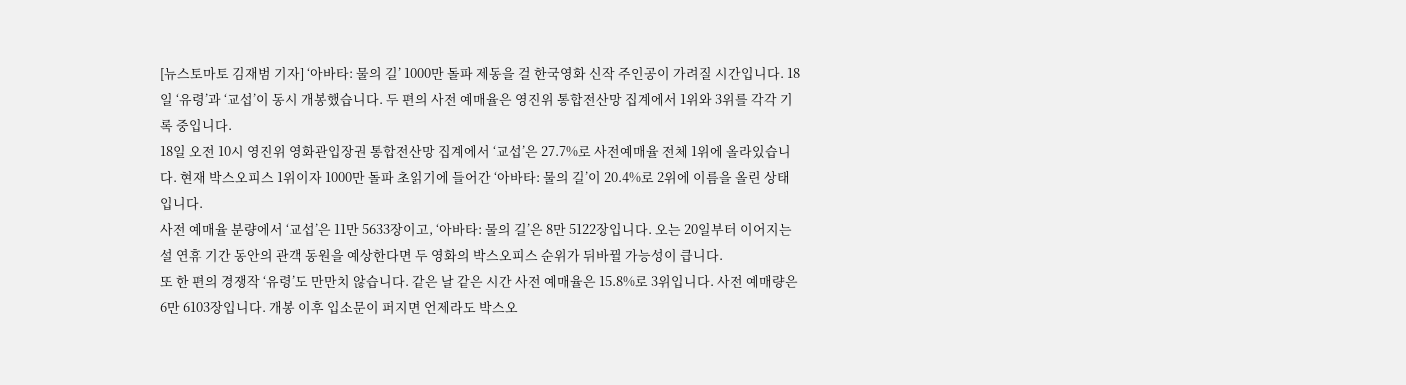[뉴스토마토 김재범 기자] ‘아바타: 물의 길’ 1000만 돌파 제동을 걸 한국영화 신작 주인공이 가려질 시간입니다. 18일 ‘유령’과 ‘교섭’이 동시 개봉했습니다. 두 편의 사전 예매율은 영진위 통합전산망 집계에서 1위와 3위를 각각 기록 중입니다.
18일 오전 10시 영진위 영화관입장권 통합전산망 집계에서 ‘교섭’은 27.7%로 사전예매율 전체 1위에 올라있습니다. 현재 박스오피스 1위이자 1000만 돌파 초읽기에 들어간 ‘아바타: 물의 길’이 20.4%로 2위에 이름을 올린 상태입니다.
사전 예매율 분량에서 ‘교섭’은 11만 5633장이고, ‘아바타: 물의 길’은 8만 5122장입니다. 오는 20일부터 이어지는 설 연휴 기간 동안의 관객 동원을 예상한다면 두 영화의 박스오피스 순위가 뒤바뀔 가능성이 큽니다.
또 한 편의 경쟁작 ‘유령’도 만만치 않습니다. 같은 날 같은 시간 사전 예매율은 15.8%로 3위입니다. 사전 예매량은 6만 6103장입니다. 개봉 이후 입소문이 퍼지면 언제라도 박스오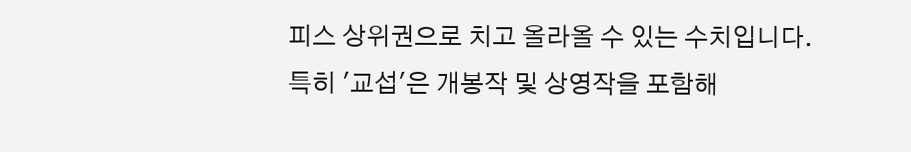피스 상위권으로 치고 올라올 수 있는 수치입니다.
특히 '교섭'은 개봉작 및 상영작을 포함해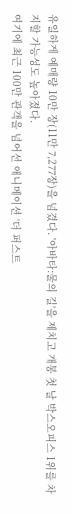유일하게 예매량 10만 장(11만 7,277장)을 넘겼다. '아바타:물의 길'을 제치고 개봉 첫 날 박스오피스 1위를 차지할 가능성도 높아졌다.
여기에 최근 100만 관객을 넘어선 애니메이션 ‘더 퍼스트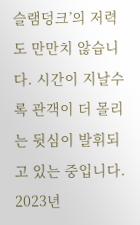슬램덩크’의 저력도 만만치 않습니다. 시간이 지날수록 관객이 더 몰리는 뒷심이 발휘되고 있는 중입니다.
2023년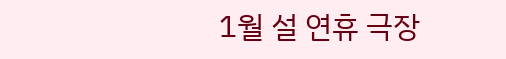1월 설 연휴 극장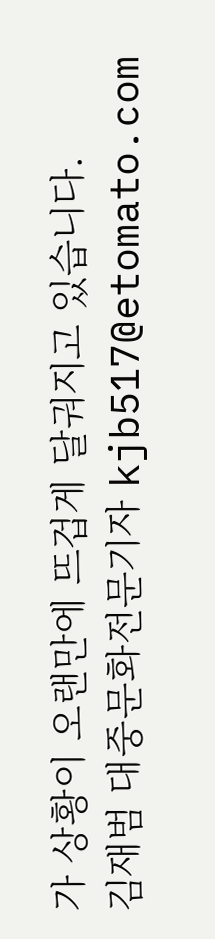가 상황이 오랜만에 뜨겁게 달궈지고 있습니다.
김재범 대중문화전문기자 kjb517@etomato.com